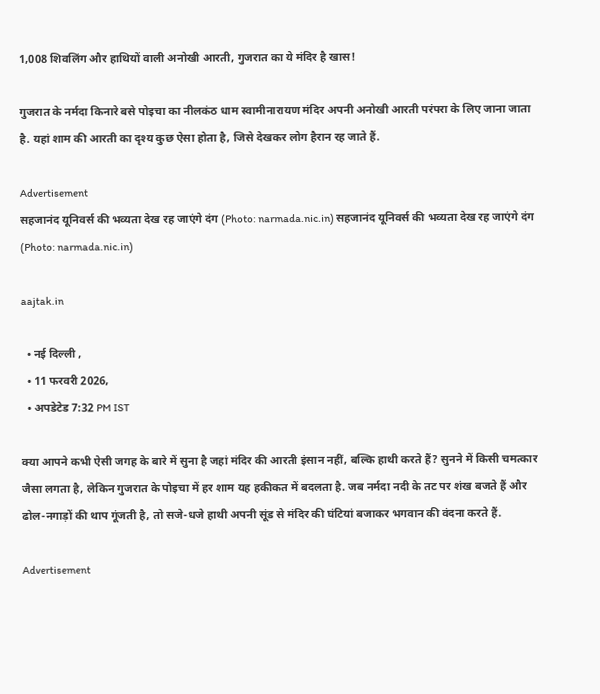1,008 शिवलिंग और हाथियों वाली अनोखी आरती, गुजरात का ये मंदिर है खास!

गुजरात के नर्मदा किनारे बसे पोइचा का नीलकंठ धाम स्वामीनारायण मंदिर अपनी अनोखी आरती परंपरा के लिए जाना जाता है. यहां शाम की आरती का दृश्य कुछ ऐसा होता है, जिसे देखकर लोग हैरान रह जाते हैं.

Advertisement
सहजानंद यूनिवर्स की भव्यता देख रह जाएंगे दंग (Photo: narmada.nic.in) सहजानंद यूनिवर्स की भव्यता देख रह जाएंगे दंग (Photo: narmada.nic.in)

aajtak.in

  • नई दिल्ली ,
  • 11 फरवरी 2026,
  • अपडेटेड 7:32 PM IST

क्या आपने कभी ऐसी जगह के बारे में सुना है जहां मंदिर की आरती इंसान नहीं, बल्कि हाथी करते हैं? सुनने में किसी चमत्कार जैसा लगता है, लेकिन गुजरात के पोइचा में हर शाम यह हकीकत में बदलता है. जब नर्मदा नदी के तट पर शंख बजते हैं और ढोल-नगाड़ों की थाप गूंजती है, तो सजे-धजे हाथी अपनी सूंड से मंदिर की घंटियां बजाकर भगवान की वंदना करते हैं.

Advertisement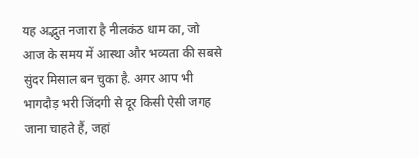यह अद्भुत नजारा है नीलकंठ धाम का, जो आज के समय में आस्था और भव्यता की सबसे सुंदर मिसाल बन चुका है. अगर आप भी भागदौड़ भरी जिंदगी से दूर किसी ऐसी जगह जाना चाहते हैं, जहां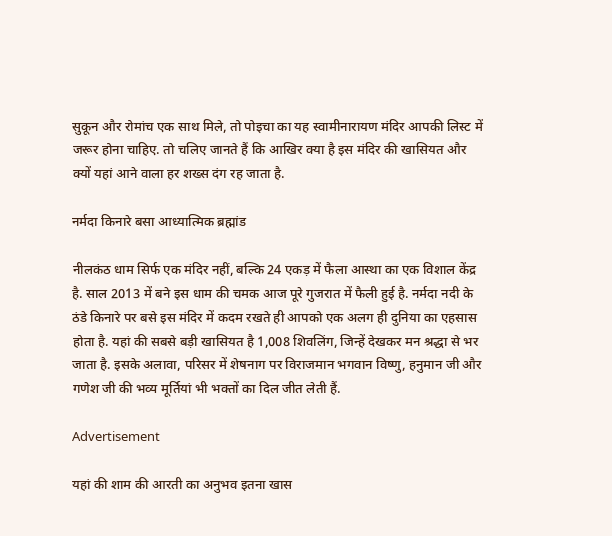सुकून और रोमांच एक साथ मिले, तो पोइचा का यह स्वामीनारायण मंदिर आपकी लिस्ट में जरूर होना चाहिए. तो चलिए जानते हैं कि आखिर क्या है इस मंदिर की खासियत और क्यों यहां आने वाला हर शख्स दंग रह जाता है.

नर्मदा किनारे बसा आध्यात्मिक ब्रह्मांड

नीलकंठ धाम सिर्फ एक मंदिर नहीं, बल्कि 24 एकड़ में फैला आस्था का एक विशाल केंद्र है. साल 2013 में बने इस धाम की चमक आज पूरे गुजरात में फैली हुई है. नर्मदा नदी के ठंडे किनारे पर बसे इस मंदिर में कदम रखते ही आपको एक अलग ही दुनिया का एहसास होता है. यहां की सबसे बड़ी खासियत है 1,008 शिवलिंग, जिन्हें देखकर मन श्रद्धा से भर जाता है. इसके अलावा, परिसर में शेषनाग पर विराजमान भगवान विष्णु, हनुमान जी और गणेश जी की भव्य मूर्तियां भी भक्तों का दिल जीत लेती हैं.

Advertisement

यहां की शाम की आरती का अनुभव इतना खास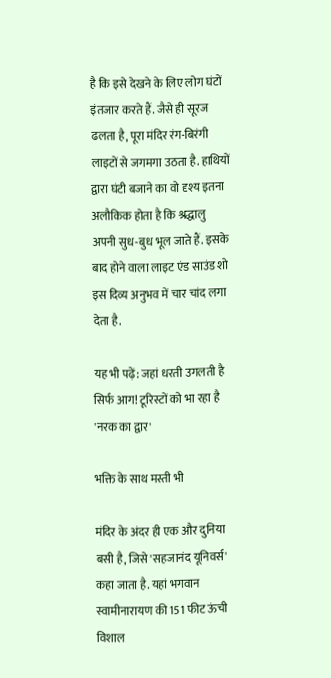है कि इसे देखने के लिए लोग घंटों इंतजार करते हैं. जैसे ही सूरज ढलता है, पूरा मंदिर रंग-बिरंगी लाइटों से जगमगा उठता है. हाथियों द्वारा घंटी बजाने का वो दृश्य इतना अलौकिक होता है कि श्रद्धालु अपनी सुध-बुध भूल जाते हैं. इसके बाद होने वाला लाइट एंड साउंड शो इस दिव्य अनुभव में चार चांद लगा देता है.

यह भी पढ़ें: जहां धरती उगलती है सिर्फ आग! टूरिस्टों को भा रहा है 'नरक का द्वार'

भक्ति के साथ मस्ती भी

मंदिर के अंदर ही एक और दुनिया बसी है, जिसे 'सहजानंद यूनिवर्स' कहा जाता है. यहां भगवान स्वामीनारायण की 151 फीट ऊंची विशाल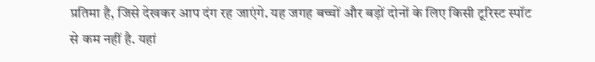प्रतिमा है, जिसे देखकर आप दंग रह जाएंगे. यह जगह बच्चों और बड़ों दोनों के लिए किसी टूरिस्ट स्पॉट से कम नहीं है. यहां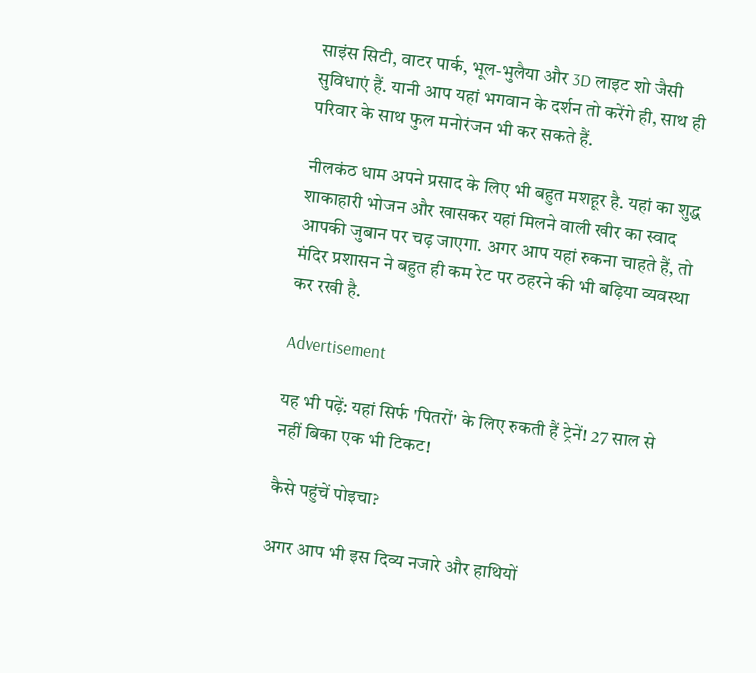साइंस सिटी, वाटर पार्क, भूल-भुलैया और 3D लाइट शो जैसी सुविधाएं हैं. यानी आप यहां भगवान के दर्शन तो करेंगे ही, साथ ही परिवार के साथ फुल मनोरंजन भी कर सकते हैं.

नीलकंठ धाम अपने प्रसाद के लिए भी बहुत मशहूर है. यहां का शुद्ध शाकाहारी भोजन और खासकर यहां मिलने वाली खीर का स्वाद आपकी जुबान पर चढ़ जाएगा. अगर आप यहां रुकना चाहते हैं, तो मंदिर प्रशासन ने बहुत ही कम रेट पर ठहरने की भी बढ़िया व्यवस्था कर रखी है.

Advertisement

यह भी पढ़ें: यहां सिर्फ 'पितरों' के लिए रुकती हैं ट्रेनें! 27 साल से नहीं बिका एक भी टिकट!

कैसे पहुंचें पोइचा?

अगर आप भी इस दिव्य नजारे और हाथियों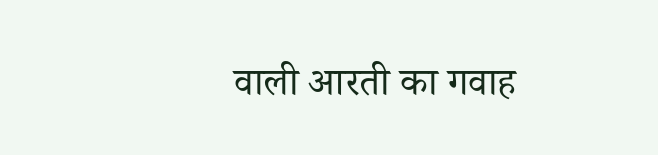वाली आरती का गवाह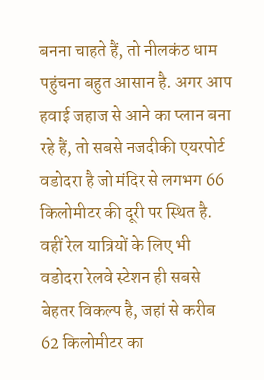बनना चाहते हैं, तो नीलकंठ धाम पहुंचना बहुत आसान है. अगर आप हवाई जहाज से आने का प्लान बना रहे हैं, तो सबसे नजदीकी एयरपोर्ट वडोदरा है जो मंदिर से लगभग 66 किलोमीटर की दूरी पर स्थित है. वहीं रेल यात्रियों के लिए भी वडोदरा रेलवे स्टेशन ही सबसे बेहतर विकल्प है, जहां से करीब 62 किलोमीटर का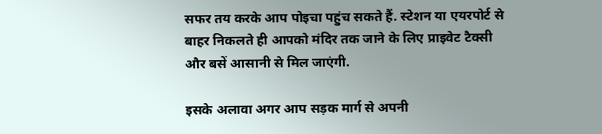सफर तय करके आप पोइचा पहुंच सकते हैं. स्टेशन या एयरपोर्ट से बाहर निकलते ही आपको मंदिर तक जाने के लिए प्राइवेट टैक्सी और बसें आसानी से मिल जाएंगी.

इसके अलावा अगर आप सड़क मार्ग से अपनी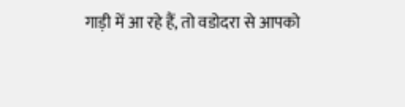गाड़ी में आ रहे हैं, तो वडोदरा से आपको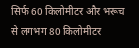सिर्फ 60 किलोमीटर और भरूच से लगभग 80 किलोमीटर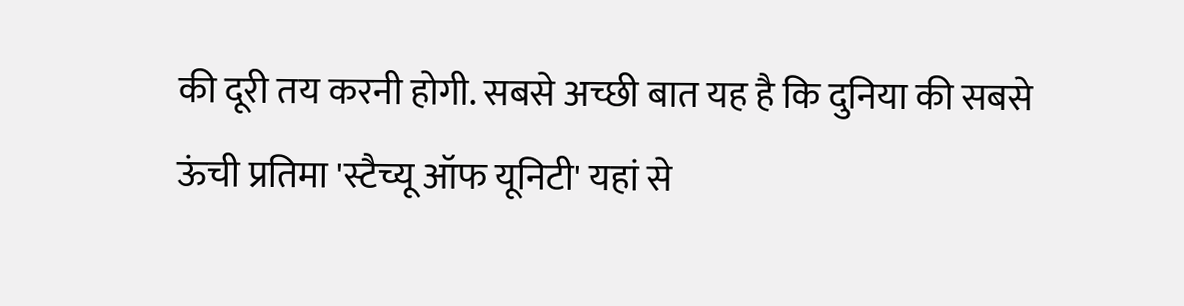की दूरी तय करनी होगी. सबसे अच्छी बात यह है कि दुनिया की सबसे ऊंची प्रतिमा 'स्टैच्यू ऑफ यूनिटी' यहां से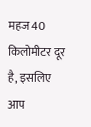महज 40 किलोमीटर दूर है, इसलिए आप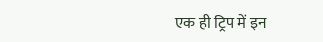एक ही ट्रिप में इन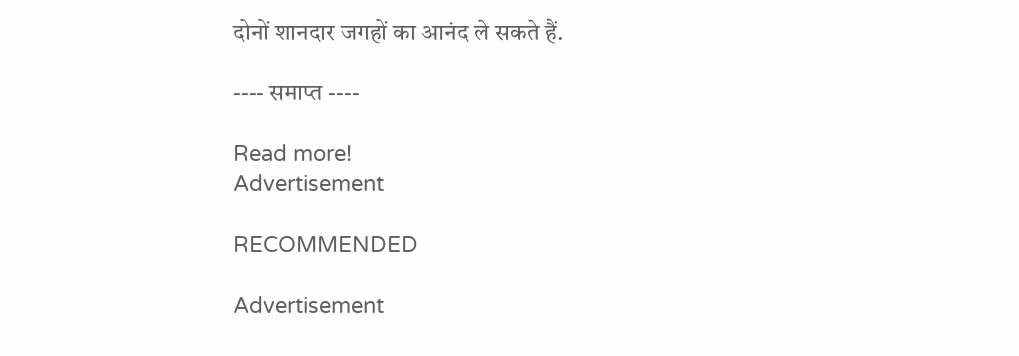दोनों शानदार जगहों का आनंद ले सकते हैं.

---- समाप्त ----

Read more!
Advertisement

RECOMMENDED

Advertisement